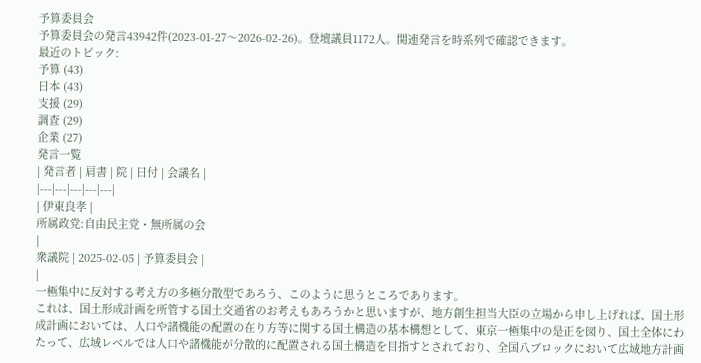予算委員会
予算委員会の発言43942件(2023-01-27〜2026-02-26)。登壇議員1172人。関連発言を時系列で確認できます。
最近のトピック:
予算 (43)
日本 (43)
支援 (29)
調査 (29)
企業 (27)
発言一覧
| 発言者 | 肩書 | 院 | 日付 | 会議名 |
|---|---|---|---|---|
| 伊東良孝 |
所属政党:自由民主党・無所属の会
|
衆議院 | 2025-02-05 | 予算委員会 |
|
一極集中に反対する考え方の多極分散型であろう、このように思うところであります。
これは、国土形成計画を所管する国土交通省のお考えもあろうかと思いますが、地方創生担当大臣の立場から申し上げれば、国土形成計画においては、人口や諸機能の配置の在り方等に関する国土構造の基本構想として、東京一極集中の是正を図り、国土全体にわたって、広域レベルでは人口や諸機能が分散的に配置される国土構造を目指すとされており、全国八ブロックにおいて広域地方計画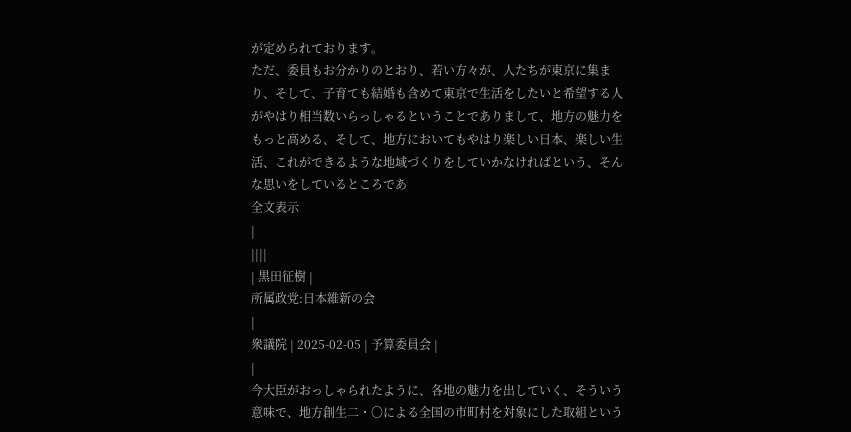が定められております。
ただ、委員もお分かりのとおり、若い方々が、人たちが東京に集まり、そして、子育ても結婚も含めて東京で生活をしたいと希望する人がやはり相当数いらっしゃるということでありまして、地方の魅力をもっと高める、そして、地方においてもやはり楽しい日本、楽しい生活、これができるような地域づくりをしていかなければという、そんな思いをしているところであ
全文表示
|
||||
| 黒田征樹 |
所属政党:日本維新の会
|
衆議院 | 2025-02-05 | 予算委員会 |
|
今大臣がおっしゃられたように、各地の魅力を出していく、そういう意味で、地方創生二・〇による全国の市町村を対象にした取組という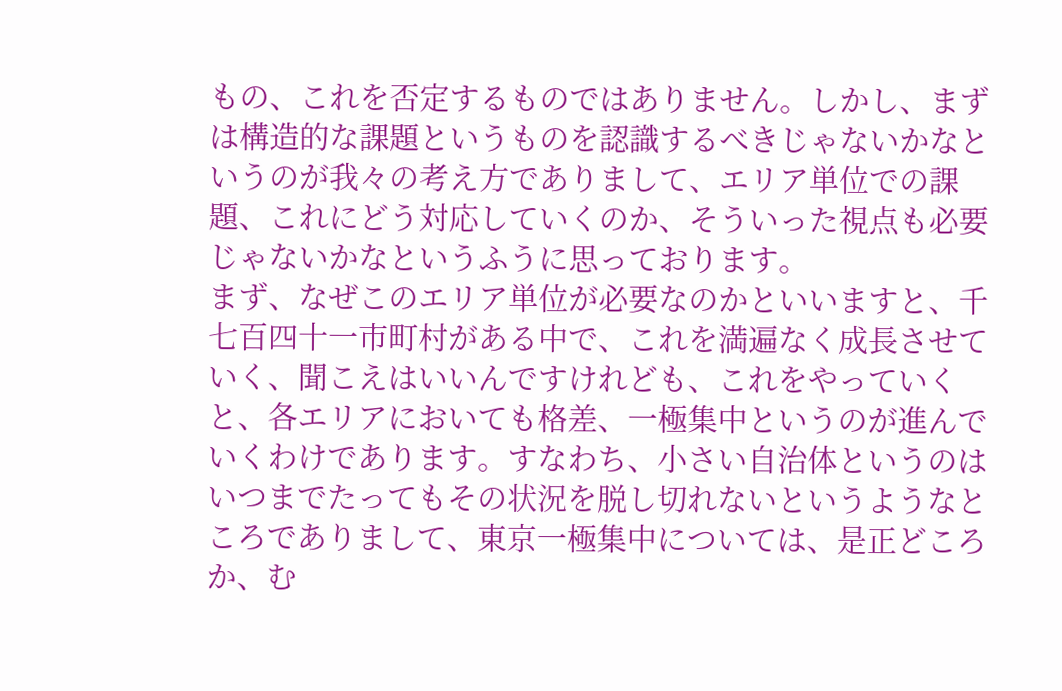もの、これを否定するものではありません。しかし、まずは構造的な課題というものを認識するべきじゃないかなというのが我々の考え方でありまして、エリア単位での課題、これにどう対応していくのか、そういった視点も必要じゃないかなというふうに思っております。
まず、なぜこのエリア単位が必要なのかといいますと、千七百四十一市町村がある中で、これを満遍なく成長させていく、聞こえはいいんですけれども、これをやっていくと、各エリアにおいても格差、一極集中というのが進んでいくわけであります。すなわち、小さい自治体というのはいつまでたってもその状況を脱し切れないというようなところでありまして、東京一極集中については、是正どころか、む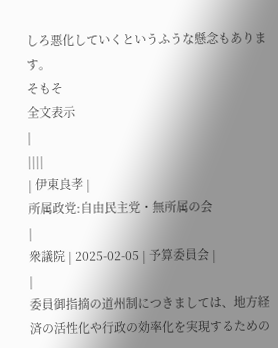しろ悪化していくというふうな懸念もあります。
そもそ
全文表示
|
||||
| 伊東良孝 |
所属政党:自由民主党・無所属の会
|
衆議院 | 2025-02-05 | 予算委員会 |
|
委員御指摘の道州制につきましては、地方経済の活性化や行政の効率化を実現するための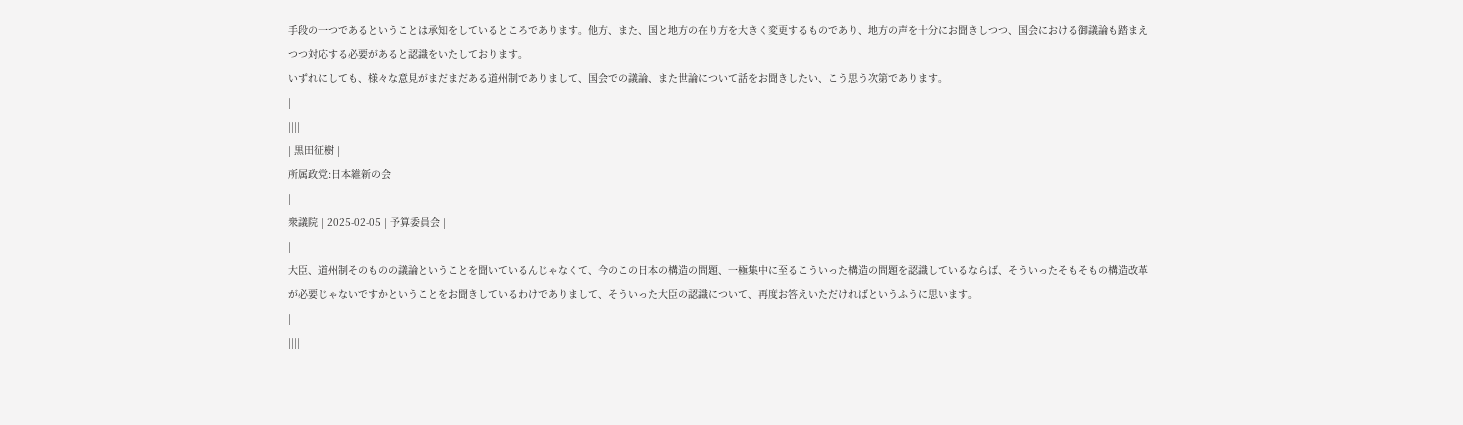手段の一つであるということは承知をしているところであります。他方、また、国と地方の在り方を大きく変更するものであり、地方の声を十分にお聞きしつつ、国会における御議論も踏まえつつ対応する必要があると認識をいたしております。
いずれにしても、様々な意見がまだまだある道州制でありまして、国会での議論、また世論について話をお聞きしたい、こう思う次第であります。
|
||||
| 黒田征樹 |
所属政党:日本維新の会
|
衆議院 | 2025-02-05 | 予算委員会 |
|
大臣、道州制そのものの議論ということを聞いているんじゃなくて、今のこの日本の構造の問題、一極集中に至るこういった構造の問題を認識しているならば、そういったそもそもの構造改革が必要じゃないですかということをお聞きしているわけでありまして、そういった大臣の認識について、再度お答えいただければというふうに思います。
|
||||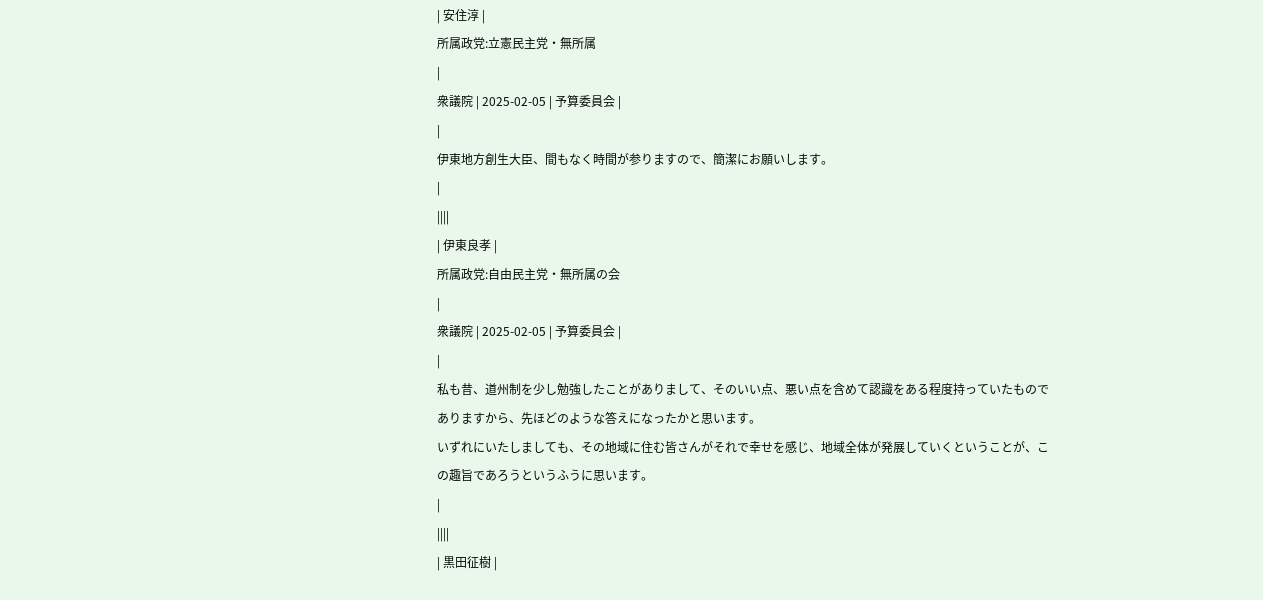| 安住淳 |
所属政党:立憲民主党・無所属
|
衆議院 | 2025-02-05 | 予算委員会 |
|
伊東地方創生大臣、間もなく時間が参りますので、簡潔にお願いします。
|
||||
| 伊東良孝 |
所属政党:自由民主党・無所属の会
|
衆議院 | 2025-02-05 | 予算委員会 |
|
私も昔、道州制を少し勉強したことがありまして、そのいい点、悪い点を含めて認識をある程度持っていたものでありますから、先ほどのような答えになったかと思います。
いずれにいたしましても、その地域に住む皆さんがそれで幸せを感じ、地域全体が発展していくということが、この趣旨であろうというふうに思います。
|
||||
| 黒田征樹 |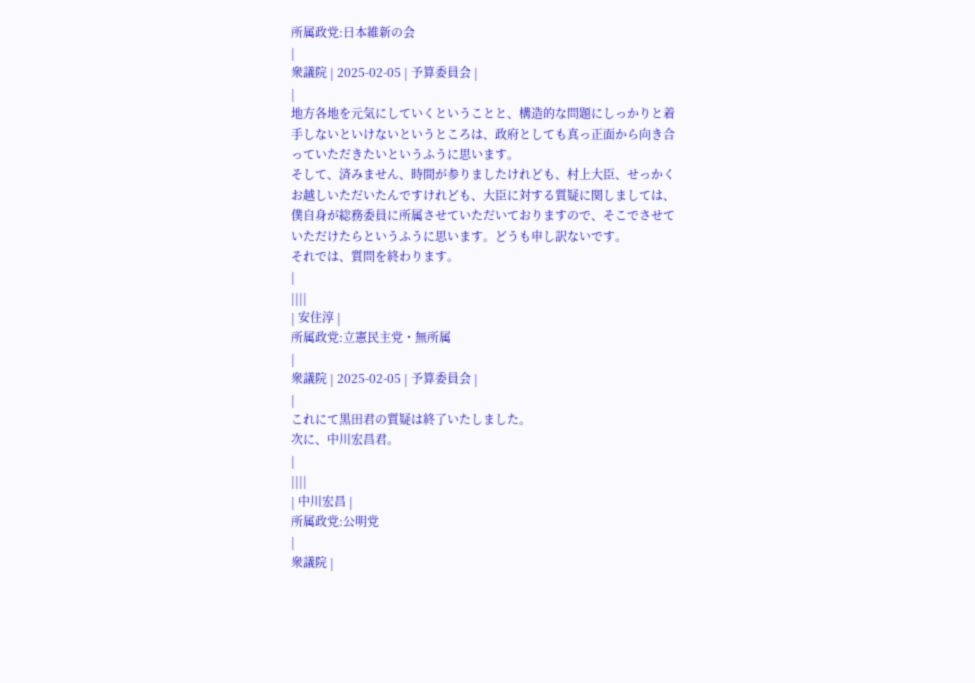所属政党:日本維新の会
|
衆議院 | 2025-02-05 | 予算委員会 |
|
地方各地を元気にしていくということと、構造的な問題にしっかりと着手しないといけないというところは、政府としても真っ正面から向き合っていただきたいというふうに思います。
そして、済みません、時間が参りましたけれども、村上大臣、せっかくお越しいただいたんですけれども、大臣に対する質疑に関しましては、僕自身が総務委員に所属させていただいておりますので、そこでさせていただけたらというふうに思います。どうも申し訳ないです。
それでは、質問を終わります。
|
||||
| 安住淳 |
所属政党:立憲民主党・無所属
|
衆議院 | 2025-02-05 | 予算委員会 |
|
これにて黒田君の質疑は終了いたしました。
次に、中川宏昌君。
|
||||
| 中川宏昌 |
所属政党:公明党
|
衆議院 |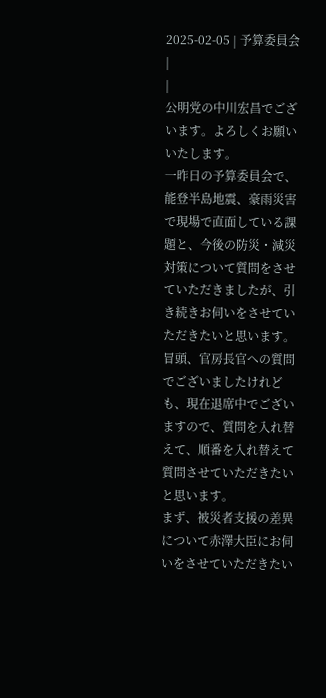2025-02-05 | 予算委員会 |
|
公明党の中川宏昌でございます。よろしくお願いいたします。
一昨日の予算委員会で、能登半島地震、豪雨災害で現場で直面している課題と、今後の防災・減災対策について質問をさせていただきましたが、引き続きお伺いをさせていただきたいと思います。
冒頭、官房長官への質問でございましたけれども、現在退席中でございますので、質問を入れ替えて、順番を入れ替えて質問させていただきたいと思います。
まず、被災者支援の差異について赤澤大臣にお伺いをさせていただきたい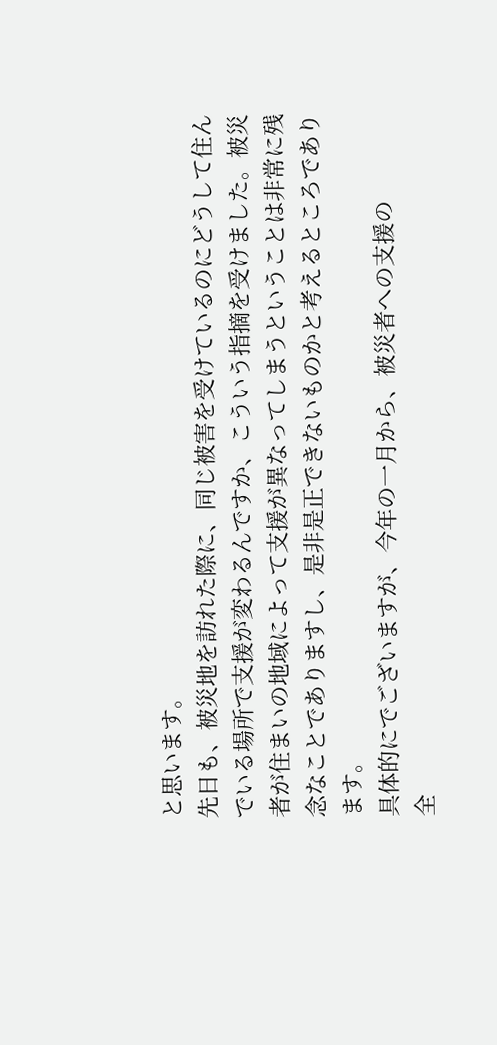と思います。
先日も、被災地を訪れた際に、同じ被害を受けているのにどうして住んでいる場所で支援が変わるんですか、こういう指摘を受けました。被災者が住まいの地域によって支援が異なってしまうということは非常に残念なことでありますし、是非是正できないものかと考えるところであります。
具体的にでございますが、今年の一月から、被災者への支援の
全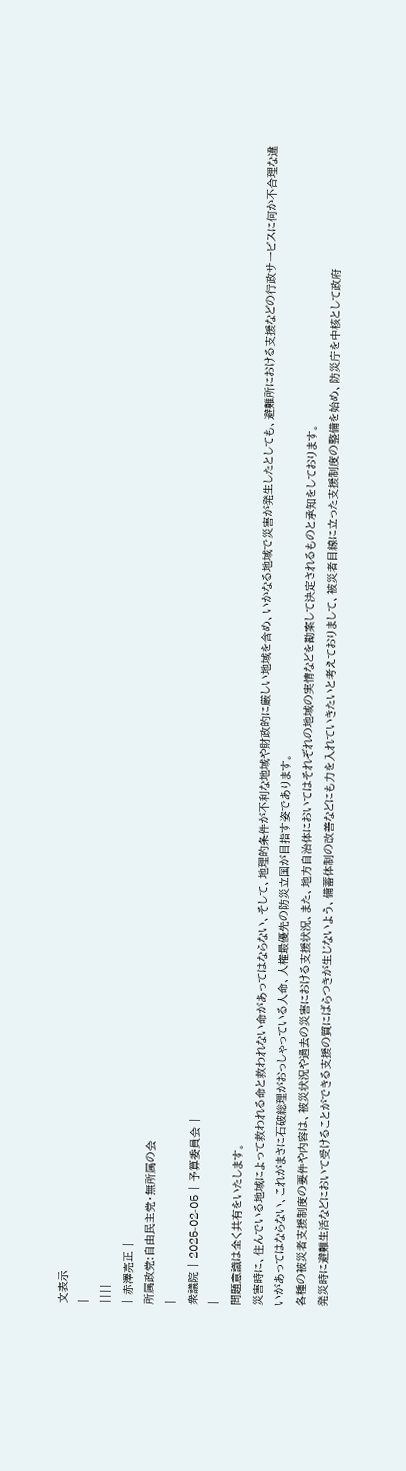文表示
|
||||
| 赤澤亮正 |
所属政党:自由民主党・無所属の会
|
衆議院 | 2025-02-05 | 予算委員会 |
|
問題意識は全く共有をいたします。
災害時に、住んでいる地域によって救われる命と救われない命があってはならない、そして、地理的条件が不利な地域や財政的に厳しい地域を含め、いかなる地域で災害が発生したとしても、避難所における支援などの行政サービスに何か不合理な違いがあってはならない、これがまさに石破総理がおっしゃっている人命、人権最優先の防災立国が目指す姿であります。
各種の被災者支援制度の要件や内容は、被災状況や過去の災害における支援状況、また、地方自治体においてはそれぞれの地域の実情などを勘案して決定されるものと承知をしております。
発災時に避難生活などにおいて受けることができる支援の質にばらつきが生じないよう、備蓄体制の改善などにも力を入れていきたいと考えておりまして、被災者目線に立った支援制度の整備を始め、防災庁を中核として政府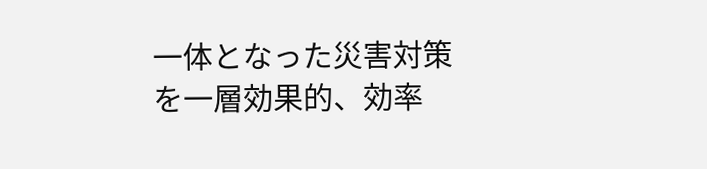一体となった災害対策を一層効果的、効率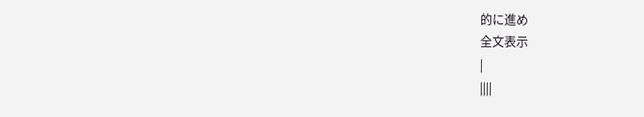的に進め
全文表示
|
||||